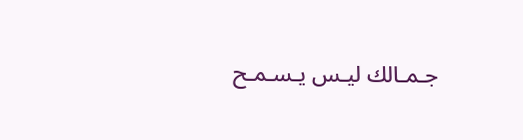جـمـالك ليـس يـسـمـح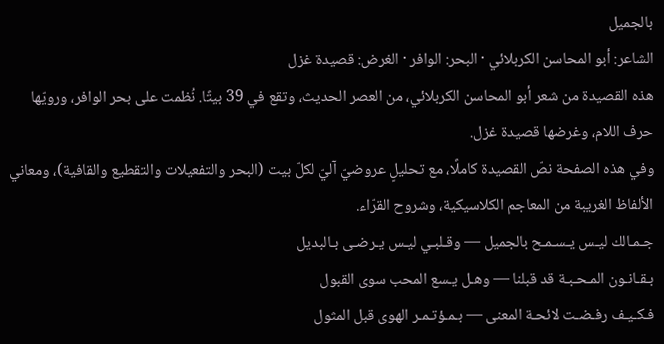بالجميل
الشاعر: أبو المحاسن الكربلائي · البحر: الوافر · الغرض: قصيدة غزل
هذه القصيدة من شعر أبو المحاسن الكربلائي، من العصر الحديث، وتقع في 39 بيتًا. نُظمت على بحر الوافر، ورويّها حرف اللام، وغرضها قصيدة غزل.
وفي هذه الصفحة نصّ القصيدة كاملًا، مع تحليلٍ عروضيّ آليّ لكلّ بيت (البحر والتفعيلات والتقطيع والقافية)، ومعاني الألفاظ الغريبة من المعاجم الكلاسيكية، وشروح القرّاء.
جـمـالك ليـس يـسـمـح بالجميل — وقـلبـي ليـس يـرضـى بـالبديل
بـقـانـون المـحـبـة قد قبلنا — وهـل يـسع المحب سوى القبول
فـكـيـف رفـضـت لائحـة المعنى — بـمـؤتـمـر الهوى قبل المثول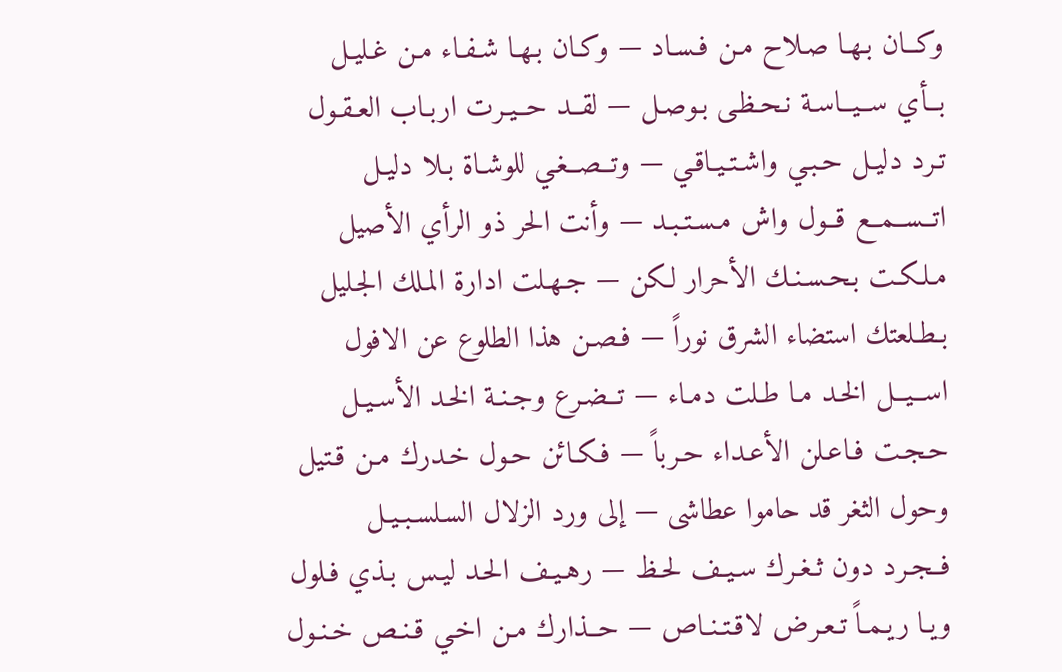وكــان بـهـا صـلاح مـن فـسـاد — وكـان بـهـا شـفـاء مـن غـليـل
بــأي ســيــاسـة نـحـظـى بـوصـل — لقــد حــيـرت اربـاب العـقـول
تـرد دليـل حـبـي واشـتـيـاقـي — وتــصــغـي للوشـاة بـلا دليـل
اتــســمــع قــول واش مـسـتـبـد — وأنت الحر ذو الرأي الأصيل
مـلكـت بـحـسـنـك الأحرار لكن — جـهـلت ادارة المـلك الجـليل
بـطـلعتك استضاء الشرق نوراً — فـصـن هذا الطلوع عن الافول
اســيــل الخـد مـا طـلت دمـاء — تــضـرع وجـنـة الخـد الأسـيـل
حـجـت فـاعـلن الأعـداء حـرباً — فـكـائن حـول خـدرك مـن قـتيل
وحول الثغر قد حاموا عطاشى — إلى ورد الزلال السـلسـبـيـل
فــجـرد دون ثـغـرك سـيـف لحـظ — رهـيـف الحـد ليـس بـذي فـلول
ويـا ريـمـاً تـعـرض لاقـتـنـاص — حــذارك مـن اخـي قـنـص خـنـول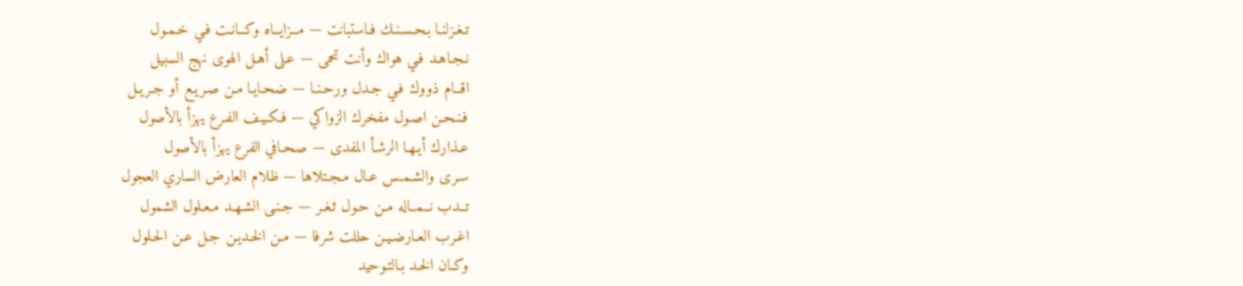تـغـزلنـا بـحـسـنـك فـاستبانت — مــزايــاه وكــانـت فـي خـمـول
نـجـاهـد فـي هواك وأنت تحمى — عـلى أهـل الهوى نهج السبيل
اقــام ذووك فـي جـدل ورحـنـا — ضـحـايـا مـن صـريـع أو جـريـل
فـنـحـن اصـول مفخرك الزواكي — فـكـيـف الفـرع يهزأ بالأصول
عـذارك أيـهـا الرشـأ المفدى — صـحـافي الفرع يهزأ بالأصول
سـرى والشـمـس عـال مـجـتلاها — ظلام العارض الساري العجول
تــدب نــمــاله مـن حـول ثـغـر — جـنـى الشـهـد مـعـلول الشمول
اغـرب العـارضـيـن حللت شرفا — مـن الخـديـن جـل عـن الحـلول
وكـان الخـد بـالتـوحيد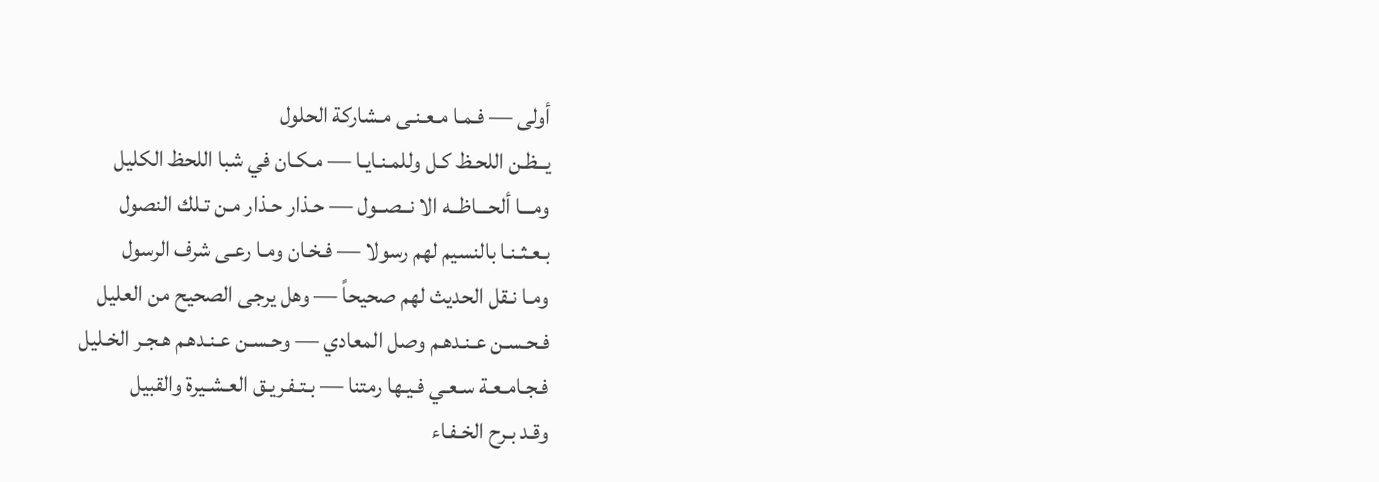أولى — فـمـا مـعـنـى مـشاركة الحلول
يــظـن اللحـظ كـل وللمـنـايـا — مـكـان في شبا اللحظ الكليل
ومـــا ألحـــاظــه الا نــصــول — حـذار حـذار مـن تـلك النصول
بـعـثـنـا بالنسيم لهم رسولا — فـخـان ومـا رعـى شرف الرسول
ومـا نـقل الحديث لهم صحيحاً — وهل يرجى الصحيح من العليل
فـحـسـن عـنـدهـم وصل المعادي — وحـسـن عـنـدهـم هـجـر الخـليل
فـجـامـعـة سـعـي فـيـها رمتنا — بـتـفـريـق العـشـيرة والقبيل
وقـد بـرح الخـفـاء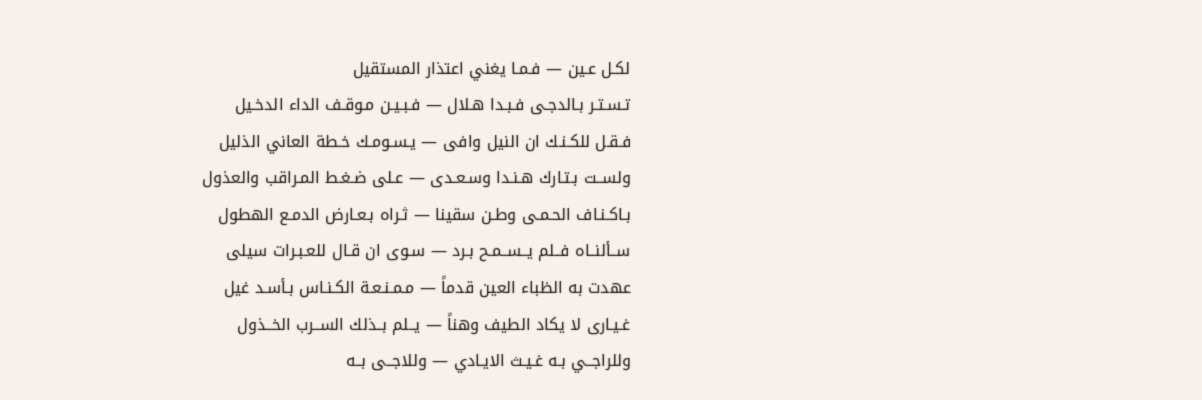لكـل عـين — فـمـا يغني اعتذار المستقيل
تـسـتـر بـالدجـى فـبـدا هـلال — فـبـيـن مـوقـف الداء الدخـيل
فـقـل للكـنـك ان النيل وافى — يـسـومـك خـطة العاني الذليل
ولســت بـتـارك هـنـدا وسـعـدى — عـلى ضـغـط المـراقب والعذول
بـاكـنـاف الحـمـى وطـن سقينا — ثـراه بـعـارض الدمـع الهطول
ســألنــاه فــلم يــســمـح بـرد — سـوى ان قـال للعـبـرات سيلى
عهدت به الظباء العين قدماً — مـمـنـعـة الكـنـاس بـأسـد غيل
غـيـارى لا يكاد الطيف وهناً — يــلم بــذلك الســرب الخــذول
وللراجــي بـه غـيـث الايـادي — وللاجــى بــه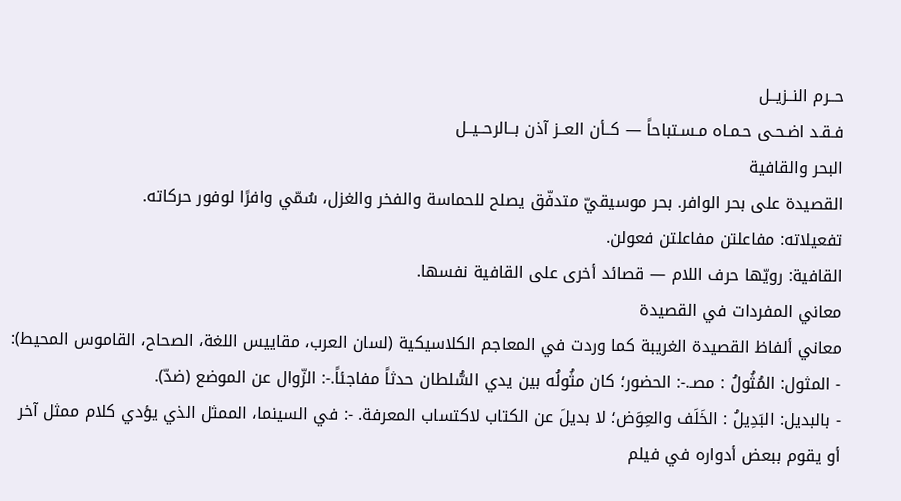حــرم النــزيــل
فـقـد اضـحـى حـمـاه مـسـتباحاً — كــأن العــز آذن بــالرحــيــل
البحر والقافية
القصيدة على بحر الوافر. بحر موسيقيّ متدفّق يصلح للحماسة والفخر والغزل، سُمّي وافرًا لوفور حركاته.
تفعيلاته: مفاعلتن مفاعلتن فعولن.
القافية: رويّها حرف اللام — قصائد أخرى على القافية نفسها.
معاني المفردات في القصيدة
معاني ألفاظ القصيدة الغريبة كما وردت في المعاجم الكلاسيكية (لسان العرب، مقاييس اللغة، الصحاح، القاموس المحيط):
- المثول: المُثُولُ : مصـ.-: الحضور؛ كان مثُولُه بين يدي السُّلطان حدثاً مفاجئاً.-: الزّوال عن الموضع (ضدّ).
- بالبديل: البَدِيلُ : الخَلَف والعِوَض؛ لا بديلَ عن الكتاب لاكتساب المعرفة. -: في السينما، الممثل الذي يؤدي كلام ممثل آخر أو يقوم ببعض أدواره في فيلم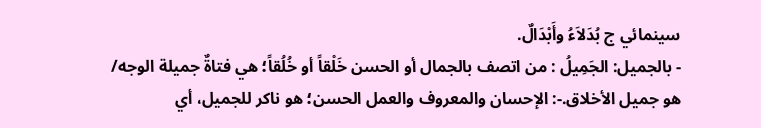سينمائي ج بُدَلاَءُ وأَبْدَالٌ.
- بالجميل: الجَمِيلُ : من اتصف بالجمال أو الحسن خَلْقاً أو خُلُقاً؛ هي فتاةٌ جميلة الوجه/ هو جميل الأخلاق.-: الإحسان والمعروف والعمل الحسن؛ هو ناكر للجميل، أي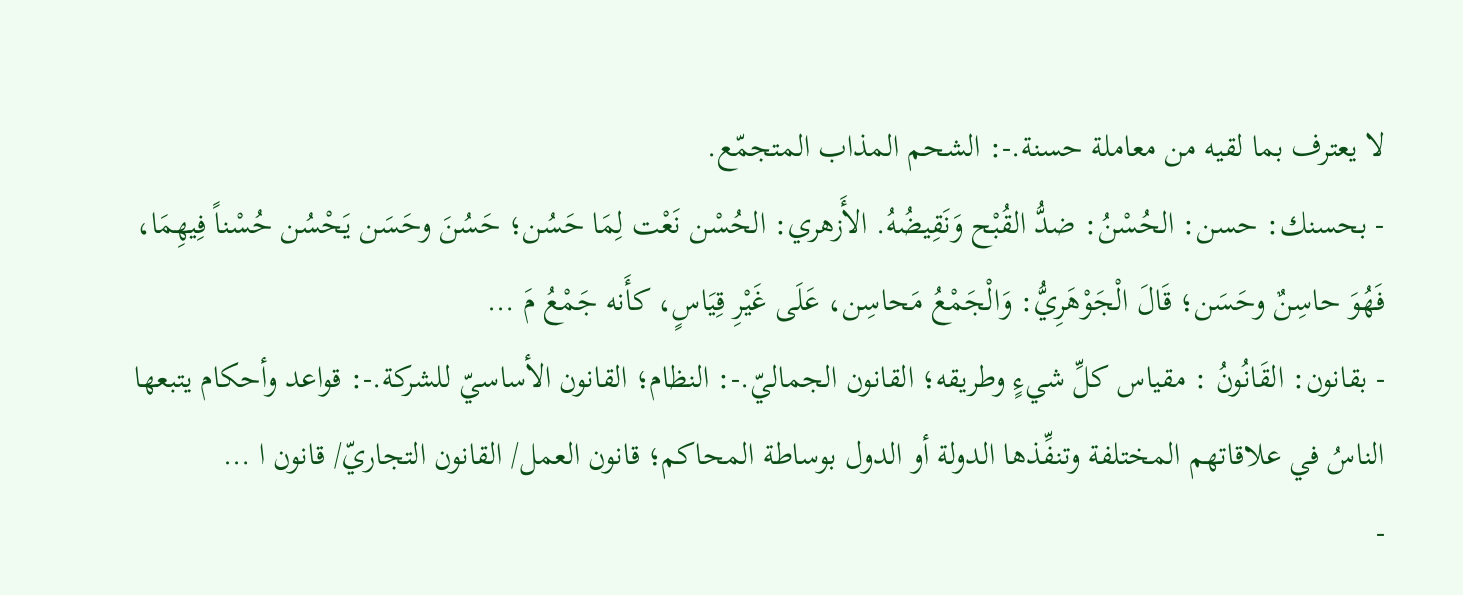لا يعترف بما لقيه من معاملة حسنة.-: الشحم المذاب المتجمّع.
- بحسنك: حسن: الحُسْنُ: ضدُّ القُبْح وَنَقِيضُهُ. الأَزهري: الحُسْن نَعْت لِمَا حَسُن؛ حَسُنَ وحَسَن يَحْسُن حُسْناً فِيهِمَا، فَهُوَ حاسِنٌ وحَسَن؛ قَالَ الْجَوْهَرِيُّ: وَالْجَمْعُ مَحاسِن، عَلَى غَيْرِ قِيَاسٍ، كأَنه جَمْعُ مَ …
- بقانون: القَانُونُ : مقياس كلِّ شيءٍ وطريقه؛ القانون الجماليّ.-: النظام؛ القانون الأساسيّ للشركة.-: قواعد وأحكام يتبعها الناسُ في علاقاتهم المختلفة وتنفِّذها الدولة أو الدول بوساطة المحاكم؛ قانون العمل/ القانون التجاريّ/ قانون ا …
-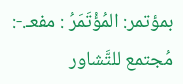بمؤتمر: المُؤْتَمَرُ : مفعـ.-: مُجتمع للتَّشاور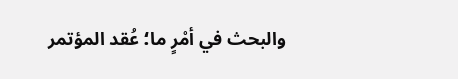والبحث في أمْرٍ ما؛ عُقد المؤتمر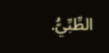الطِّبِّيُّ.